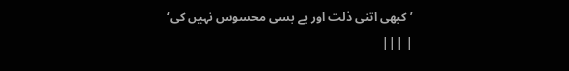’کبھی اتنی ذلت اور بے بسی محسوس نہیں کی‘ | |||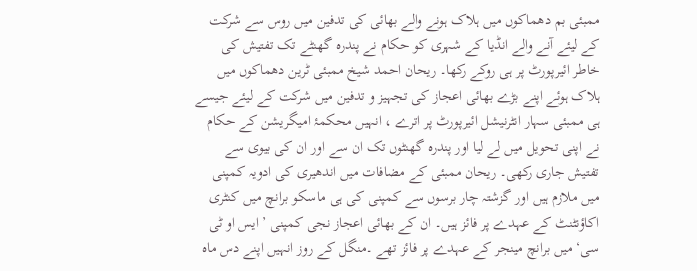ممبئی بم دھماکوں میں ہلاک ہونے والے بھائی کی تدفین میں روس سے شرکت کے لیئے آنے والے انڈیا کے شہری کو حکام نے پندرہ گھنٹے تک تفتیش کی خاطر ائیرپورٹ پر ہی روکے رکھا۔ ریحان احمد شیخ ممبئی ٹرین دھماکوں میں ہلاک ہوئے اپنے بڑے بھائی اعجاز کی تجہیز و تدفین میں شرکت کے لیئے جیسے ہی ممبئی سہار انٹرنیشل ائیرپورٹ پر اترے ، انہیں محکمۂ امیگریشن کے حکام نے اپنی تحویل میں لے لیا اور پندرہ گھنٹوں تک ان سے اور ان کی بیوی سے تفتیش جاری رکھی۔ ریحان ممبئی کے مضافات میں اندھیری کی ادویہ کمپنی میں ملازم ہیں اور گزشتہ چار برسوں سے کمپنی کی ہی ماسکو برانچ میں کنٹری اکاؤنٹنٹ کے عہدے پر فائز ہیں۔ ان کے بھائی اعجاز نجی کمپنی ’ایس او ٹی سی‘ میں برانچ مینجر کے عہدے پر فائز تھے ۔منگل کے روز انہیں اپنے دس ماہ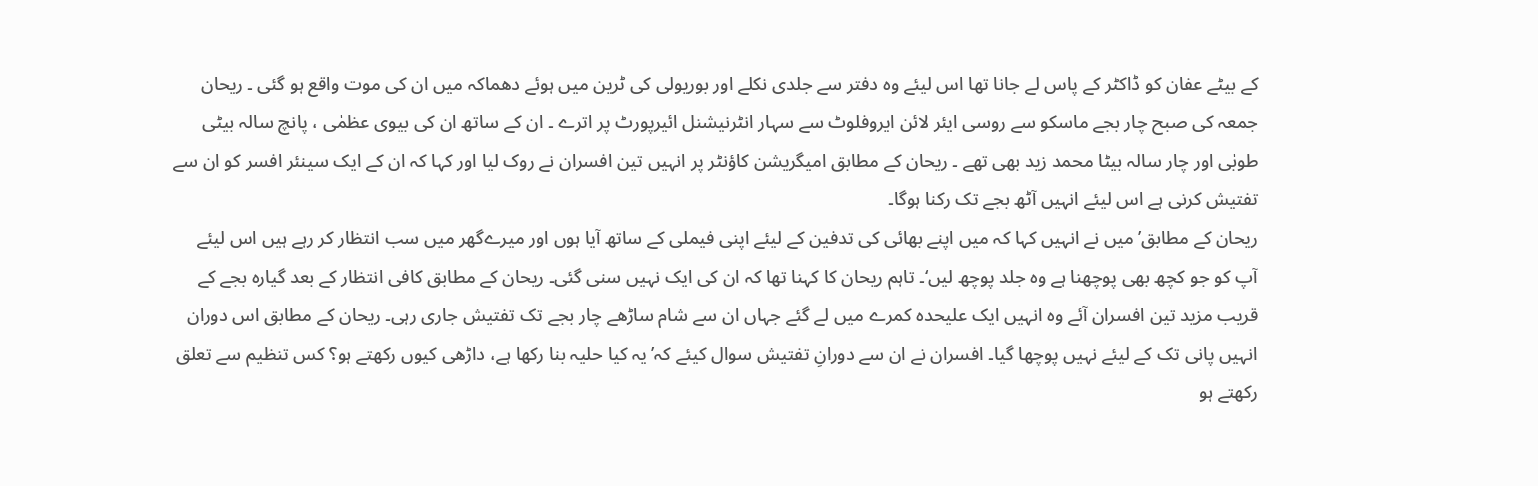کے بیٹے عفان کو ڈاکٹر کے پاس لے جانا تھا اس لیئے وہ دفتر سے جلدی نکلے اور بوریولی کی ٹرین میں ہوئے دھماکہ میں ان کی موت واقع ہو گئی ۔ ریحان جمعہ کی صبح چار بجے ماسکو سے روسی ایئر لائن ایروفلوٹ سے سہار انٹرنیشنل ائیرپورٹ پر اترے ۔ ان کے ساتھ ان کی بیوی عظمٰی ، پانچ سالہ بیٹی طوبٰی اور چار سالہ بیٹا محمد زید بھی تھے ۔ ریحان کے مطابق امیگریشن کاؤنٹر پر انہیں تین افسران نے روک لیا اور کہا کہ ان کے ایک سینئر افسر کو ان سے تفتیش کرنی ہے اس لیئے انہیں آٹھ بجے تک رکنا ہوگا۔
ریحان کے مطابق’میں نے انہیں کہا کہ میں اپنے بھائی کی تدفین کے لیئے اپنی فیملی کے ساتھ آیا ہوں اور میرےگھر میں سب انتظار کر رہے ہیں اس لیئے آپ کو جو کچھ بھی پوچھنا ہے وہ جلد پوچھ لیں‘۔ تاہم ریحان کا کہنا تھا کہ ان کی ایک نہیں سنی گئی۔ ریحان کے مطابق کافی انتظار کے بعد گیارہ بجے کے قریب مزید تین افسران آئے وہ انہیں ایک علیحدہ کمرے میں لے گئے جہاں ان سے شام ساڑھے چار بجے تک تفتیش جاری رہی۔ ریحان کے مطابق اس دوران انہیں پانی تک کے لیئے نہیں پوچھا گیا۔ افسران نے ان سے دورانِ تفتیش سوال کیئے کہ’یہ کیا حلیہ بنا رکھا ہے، داڑھی کیوں رکھتے ہو؟ کس تنظیم سے تعلق رکھتے ہو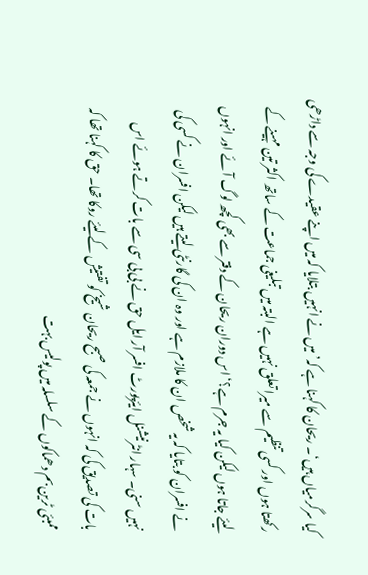کیا سرگرمیاں ہیں‘۔ ریحان کا کہنا ہے کہ’میں نے انہیں بتلایا کہ میں اپنے عقیدے کی وجہ سے داڑھی رکھتا ہوں اور کسی تنظیم سے میرا تعلق نہیں ہے البتہ میں تبلیغی جماعت کے ساتھ اکثر تین مہینے کے لیئے جاتا ہوں لیکن کیا یہ جرم ہے؟‘ اس دوران ریحان کے دفتر سے بھی کچھ لوگ آئے اور انہوں نے افسران کو بتایا کہ یہ شخص ان کا ملازم ہے اور وہ ان کی گارنٹی لیتے ہیں لیکن افسران نے کسی کی نہیں سنی۔ سہار انٹرنیشنل ایئرپورٹ افسر آر ایل حق نے بی بی سی سے بات کرتے ہوئے اس بات کی تصدیق کی کہ انہوں نے جمعہ کی صبح ریحان شیخ کو تفتیش کے لیئے روکا تھا۔ حق کا کہنا تھا کہ ممبئی ٹرین بم دھماکوں کے سلسلہ میں پولیس بہت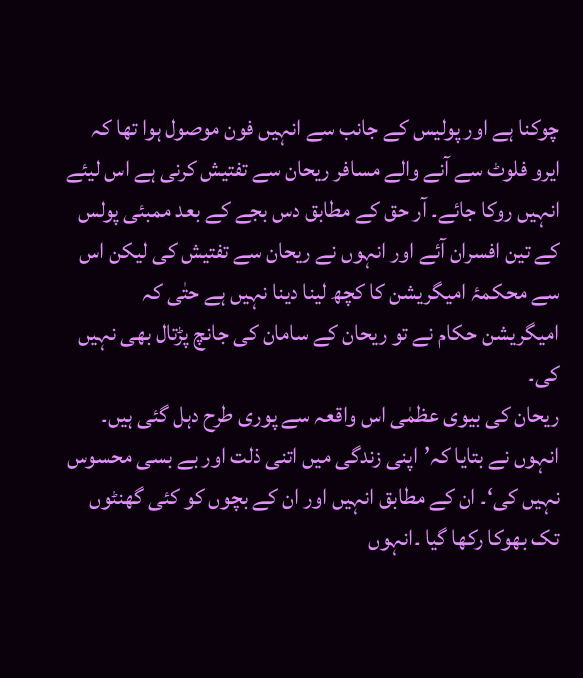چوکنا ہے اور پولیس کے جانب سے انہیں فون موصول ہوا تھا کہ ایرو فلوٹ سے آنے والے مسافر ریحان سے تفتیش کرنی ہے اس لیئے انہیں روکا جائے۔ آر حق کے مطابق دس بجے کے بعد ممبئی پولس کے تین افسران آئے اور انہوں نے ریحان سے تفتیش کی لیکن اس سے محکمۂ امیگریشن کا کچھ لینا دینا نہیں ہے حتٰی کہ امیگریشن حکام نے تو ریحان کے سامان کی جانچ پڑتال بھی نہیں کی۔
ریحان کی بیوی عظمٰی اس واقعہ سے پوری طرح دہل گئی ہیں۔ انہوں نے بتایا کہ’اپنی زندگی میں اتنی ذلت اور بے بسی محسوس نہیں کی‘۔ ان کے مطابق انہیں اور ان کے بچوں کو کئی گھنٹوں تک بھوکا رکھا گیا ۔انہوں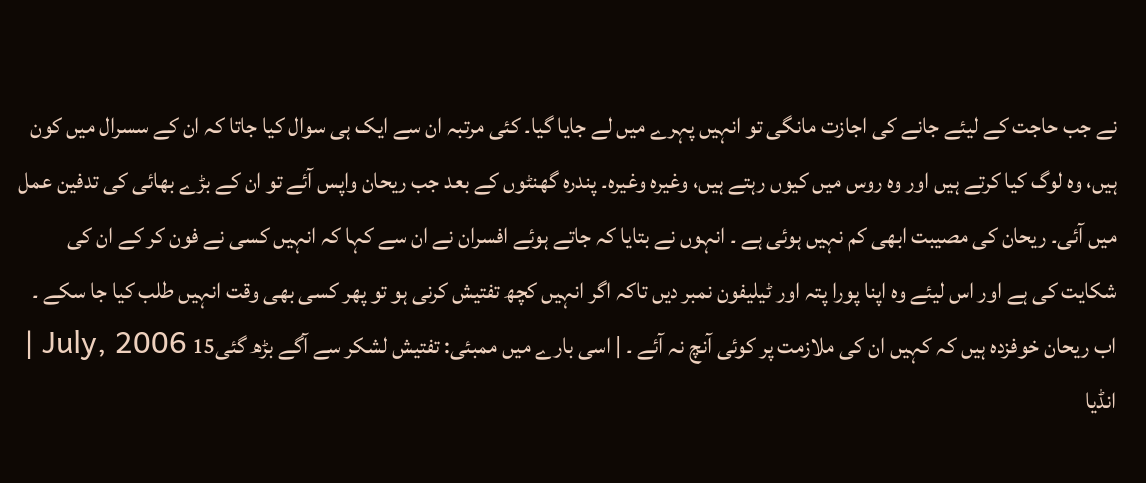نے جب حاجت کے لیئے جانے کی اجازت مانگی تو انہیں پہرے میں لے جایا گیا۔ کئی مرتبہ ان سے ایک ہی سوال کیا جاتا کہ ان کے سسرال میں کون ہیں، وہ لوگ کیا کرتے ہیں اور وہ روس میں کیوں رہتے ہیں، وغیرہ وغیرہ۔ پندرہ گھنٹوں کے بعد جب ریحان واپس آئے تو ان کے بڑے بھائی کی تدفین عمل میں آئی۔ ریحان کی مصیبت ابھی کم نہیں ہوئی ہے ۔ انہوں نے بتایا کہ جاتے ہوئے افسران نے ان سے کہا کہ انہیں کسی نے فون کر کے ان کی شکایت کی ہے اور اس لیئے وہ اپنا پورا پتہ اور ٹیلیفون نمبر دیں تاکہ اگر انہیں کچھ تفتیش کرنی ہو تو پھر کسی بھی وقت انہیں طلب کیا جا سکے ۔ اب ریحان خوفزدہ ہیں کہ کہیں ان کی ملازمت پر کوئی آنچ نہ آئے ۔ | اسی بارے میں ممبئی: تفتیش لشکر سے آگے بڑھ گئی15 July, 2006 | انڈیا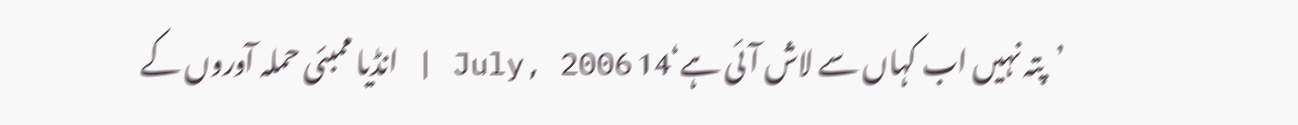’پتہ نہیں اب کہاں سے لاش آئی ہے‘14 July, 2006 | انڈیا ممبئی حملہ آوروں کے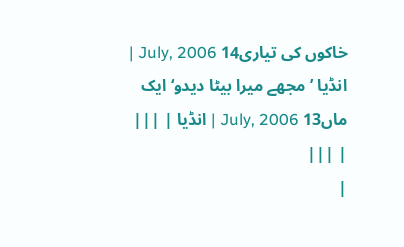خاکوں کی تیاری14 July, 2006 | انڈیا ’مجھے میرا بیٹا دیدو‘ ایک ماں13 July, 2006 | انڈیا | |||
| |||
|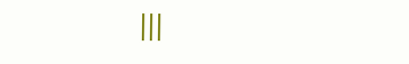|||